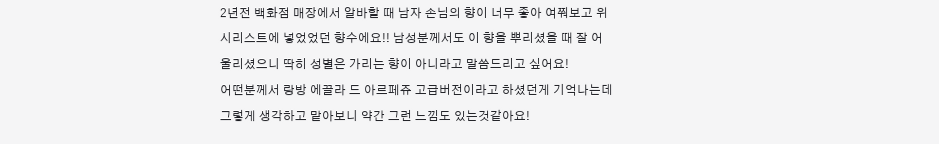2년전 백화점 매장에서 알바할 때 남자 손님의 향이 너무 좋아 여쭤보고 위시리스트에 넣었었던 향수에요!! 남성분께서도 이 향을 뿌리셨을 때 잘 어울리셨으니 딱히 성별은 가리는 향이 아니라고 말씀드리고 싶어요!
어떤분께서 랑방 에끌라 드 아르페쥬 고급버전이라고 하셨던게 기억나는데 그렇게 생각하고 맡아보니 약간 그런 느낌도 있는것같아요!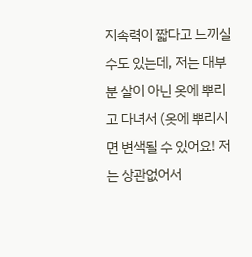지속력이 짧다고 느끼실 수도 있는데, 저는 대부분 살이 아닌 옷에 뿌리고 다녀서 (옷에 뿌리시면 변색될 수 있어요! 저는 상관없어서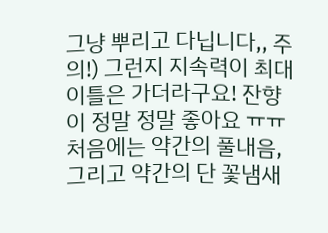그냥 뿌리고 다닙니다,, 주의!) 그런지 지속력이 최대 이틀은 가더라구요! 잔향이 정말 정말 좋아요 ㅠㅠ
처음에는 약간의 풀내음, 그리고 약간의 단 꽃냄새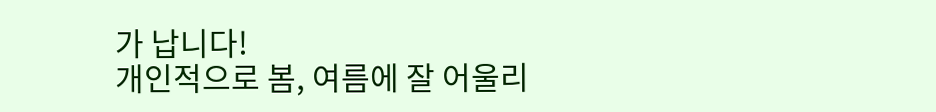가 납니다!
개인적으로 봄, 여름에 잘 어울리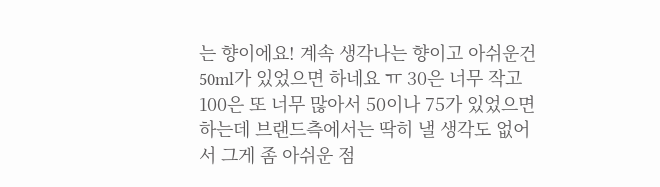는 향이에요! 계속 생각나는 향이고 아쉬운건 50ml가 있었으면 하네요 ㅠ 30은 너무 작고 100은 또 너무 많아서 50이나 75가 있었으면 하는데 브랜드측에서는 딱히 낼 생각도 없어서 그게 좀 아쉬운 점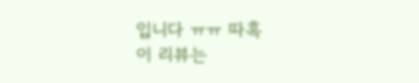입니다 ㅠㅠ 따흑
이 리뷰는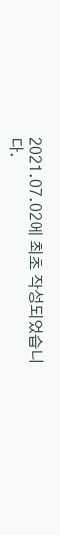2021.07.02에 최초 작성되었습니다.